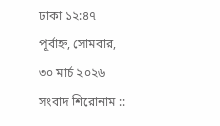ঢাকা ১২:৪৭ পূর্বাহ্ন, সোমবার, ৩০ মার্চ ২০২৬
সংবাদ শিরোনাম ::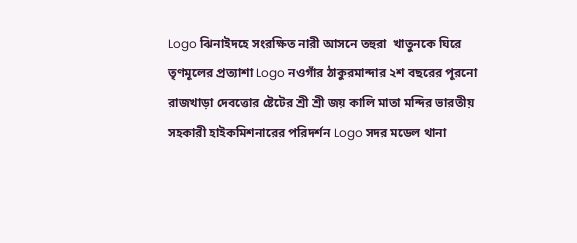Logo ঝিনাইদহে সংরক্ষিত নারী আসনে তহুরা  খাতুনকে ঘিরে তৃণমূলের প্রত্যাশা Logo নওগাঁর ঠাকুরমান্দার ২শ বছরের পূরনো রাজখাড়া দেবত্তোর ষ্টেটের শ্রী শ্রী জয় কালি মাতা মন্দির ভারতীয় সহকারী হাইকমিশনারের পরিদর্শন Logo সদর মডেল থানা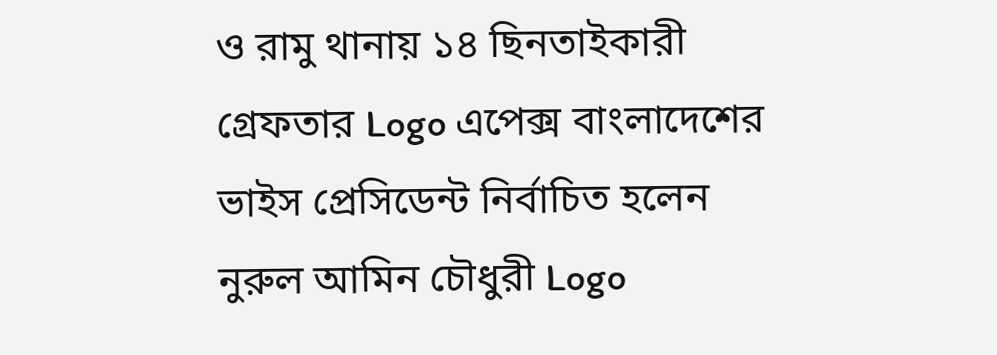ও রামু থানায় ১৪ ছিনতাইকারী গ্রেফতার Logo এপেক্স বাংলাদেশের ভাইস প্রেসিডেন্ট নির্বাচিত হলেন নুরুল আমিন চৌধুরী Logo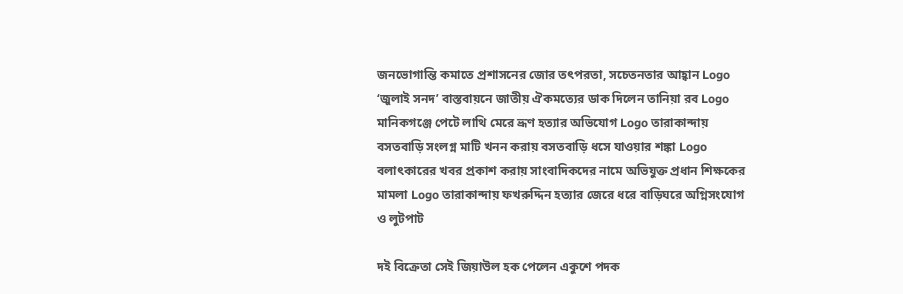জনভোগান্তি কমাতে প্রশাসনের জোর তৎপরতা, সচেতনতার আহ্বান Logo ‘জুলাই সনদ’ বাস্তবায়নে জাতীয় ঐকমত্যের ডাক দিলেন তানিয়া রব Logo মানিকগঞ্জে পেটে লাথি মেরে ভ্রূণ হত্যার অভিযোগ Logo তারাকান্দায় বসতবাড়ি সংলগ্ন মাটি খনন করায় বসতবাড়ি ধসে যাওয়ার শঙ্কা Logo বলাৎকারের খবর প্রকাশ করায় সাংবাদিকদের নামে অভিযুক্ত প্রধান শিক্ষকের মামলা Logo তারাকান্দায় ফখরুদ্দিন হত্যার জেরে ধরে বাড়িঘরে অগ্নিসংযোগ ও লুটপাট

দই বিক্রেতা সেই জিয়াউল হক পেলেন একুশে পদক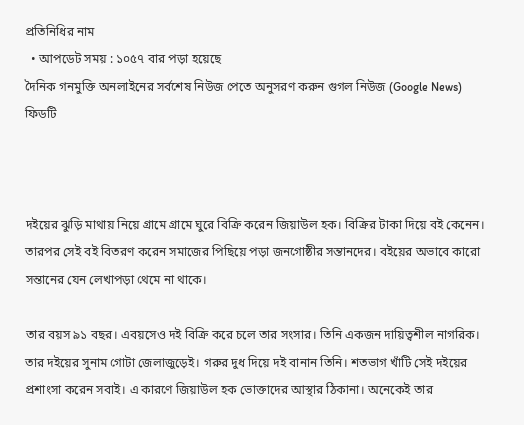প্রতিনিধির নাম
  • আপডেট সময় : ১০৫৭ বার পড়া হয়েছে
দৈনিক গনমুক্তি অনলাইনের সর্বশেষ নিউজ পেতে অনুসরণ করুন গুগল নিউজ (Google News) ফিডটি



দইয়ের ঝুড়ি মাথায় নিয়ে গ্রামে গ্রামে ঘুরে বিক্রি করেন জিয়াউল হক। বিক্রির টাকা দিয়ে বই কেনেন। তারপর সেই বই বিতরণ করেন সমাজের পিছিয়ে পড়া জনগোষ্ঠীর সন্তানদের। বইয়ের অভাবে কারো সন্তানের যেন লেখাপড়া থেমে না থাকে।

তার বয়স ৯১ বছর। এবয়সেও দই বিক্রি করে চলে তার সংসার। তিনি একজন দায়িত্বশীল নাগরিক। তার দইয়ের সুনাম গোটা জেলাজুড়েই। গরুর দুধ দিয়ে দই বানান তিনি। শতভাগ খাঁটি সেই দইয়ের প্রশাংসা করেন সবাই। এ কারণে জিয়াউল হক ভোক্তাদের আস্থার ঠিকানা। অনেকেই তার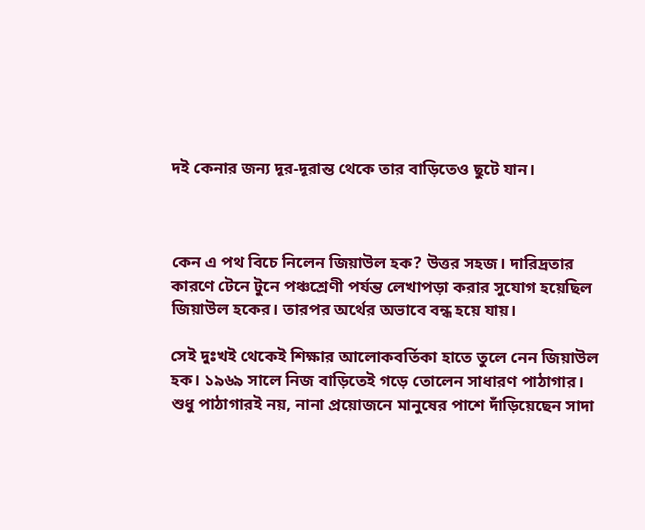দই কেনার জন্য দূর-দূরান্ত থেকে তার বাড়িতেও ছুটে যান।



কেন এ পথ বিচে নিলেন জিয়াউল হক? উত্তর সহজ। দারিদ্রতার কারণে টেনে টুনে পঞ্চশ্রেণী পর্যন্ত লেখাপড়া করার সুযোগ হয়েছিল জিয়াউল হকের। তারপর অর্থের অভাবে বন্ধ হয়ে যায়।

সেই দুঃখই থেকেই শিক্ষার আলোকবর্তিকা হাতে তুলে নেন জিয়াউল হক। ১৯৬৯ সালে নিজ বাড়িতেই গড়ে তোলেন সাধারণ পাঠাগার। শুধু পাঠাগারই নয়, নানা প্রয়োজনে মানুষের পাশে দাঁড়িয়েছেন সাদা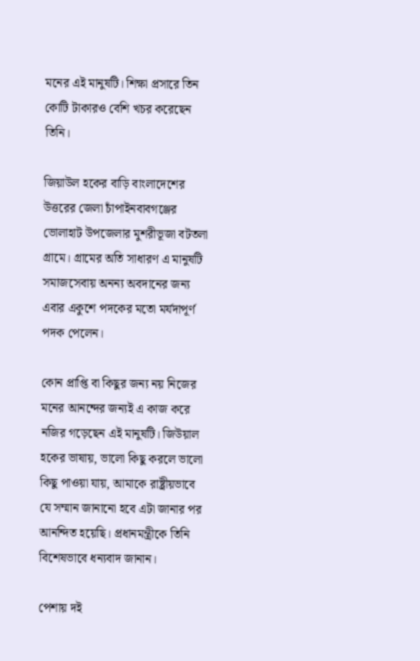মনের এই মানুষটি। শিক্ষা প্রসারে তিন কোটি টাকারও বেশি খচর করেছেন তিনি।

জিয়াউল হকের বাড়ি বাংলাদেশের উত্তরের জেলা চাঁপাইনবাবগঞ্জের ভোলাহাট উপজেলার মুশরীভূজা বটতলা গ্রামে। গ্রামের অতি সাধারণ এ মানুষটি সমাজসেবায় অনন্য অবদানের জন্য এবার একুশে পদকের মতো মর্যদাপূর্ণ পদক পেলেন।

কোন প্রাপ্তি বা কিছুর জন্য নয় নিজের মনের আনন্দের জন্যই এ কাজ করে নজির গড়েছেন এই মানুষটি। জিউয়াল হকের ভাষায়, ভালো কিছু করলে ভালো কিছু পাওয়া যায়, আমাকে রাষ্ট্রীয়ভাবে যে সম্মান জানানো হবে এটা জানার পর আনন্দিত হয়েছি। প্রধানমন্ত্রীকে তিনি বিশেষভাবে ধন্যবাদ জানান।

পেশায় দই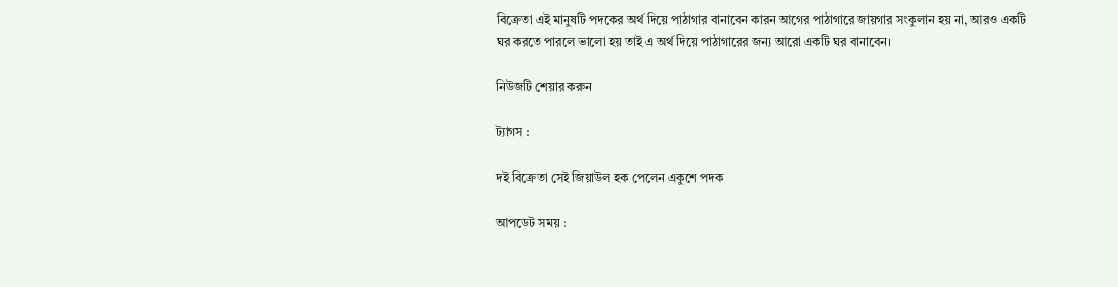বিক্রেতা এই মানুষটি পদকের অর্থ দিয়ে পাঠাগার বানাবেন কারন আগের পাঠাগারে জায়গার সংকুলান হয় না, আরও একটি ঘর করতে পারলে ভালো হয় তাই এ অর্থ দিয়ে পাঠাগারের জন্য আরো একটি ঘর বানাবেন।

নিউজটি শেয়ার করুন

ট্যাগস :

দই বিক্রেতা সেই জিয়াউল হক পেলেন একুশে পদক

আপডেট সময় :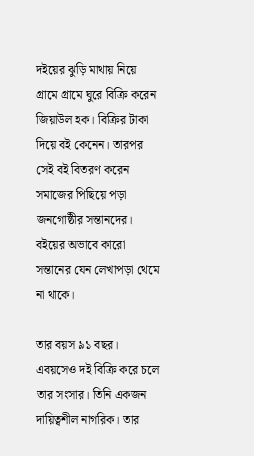দইয়ের ঝুড়ি মাথায় নিয়ে গ্রামে গ্রামে ঘুরে বিক্রি করেন জিয়াউল হক। বিক্রির টাকা দিয়ে বই কেনেন। তারপর সেই বই বিতরণ করেন সমাজের পিছিয়ে পড়া জনগোষ্ঠীর সন্তানদের। বইয়ের অভাবে কারো সন্তানের যেন লেখাপড়া থেমে না থাকে।

তার বয়স ৯১ বছর। এবয়সেও দই বিক্রি করে চলে তার সংসার। তিনি একজন দায়িত্বশীল নাগরিক। তার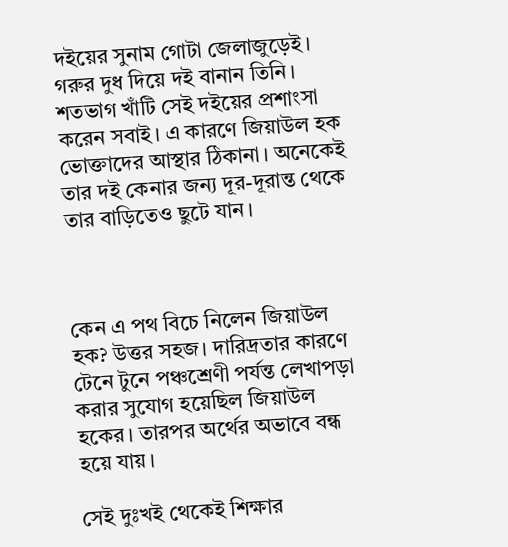দইয়ের সুনাম গোটা জেলাজুড়েই। গরুর দুধ দিয়ে দই বানান তিনি। শতভাগ খাঁটি সেই দইয়ের প্রশাংসা করেন সবাই। এ কারণে জিয়াউল হক ভোক্তাদের আস্থার ঠিকানা। অনেকেই তার দই কেনার জন্য দূর-দূরান্ত থেকে তার বাড়িতেও ছুটে যান।



কেন এ পথ বিচে নিলেন জিয়াউল হক? উত্তর সহজ। দারিদ্রতার কারণে টেনে টুনে পঞ্চশ্রেণী পর্যন্ত লেখাপড়া করার সুযোগ হয়েছিল জিয়াউল হকের। তারপর অর্থের অভাবে বন্ধ হয়ে যায়।

সেই দুঃখই থেকেই শিক্ষার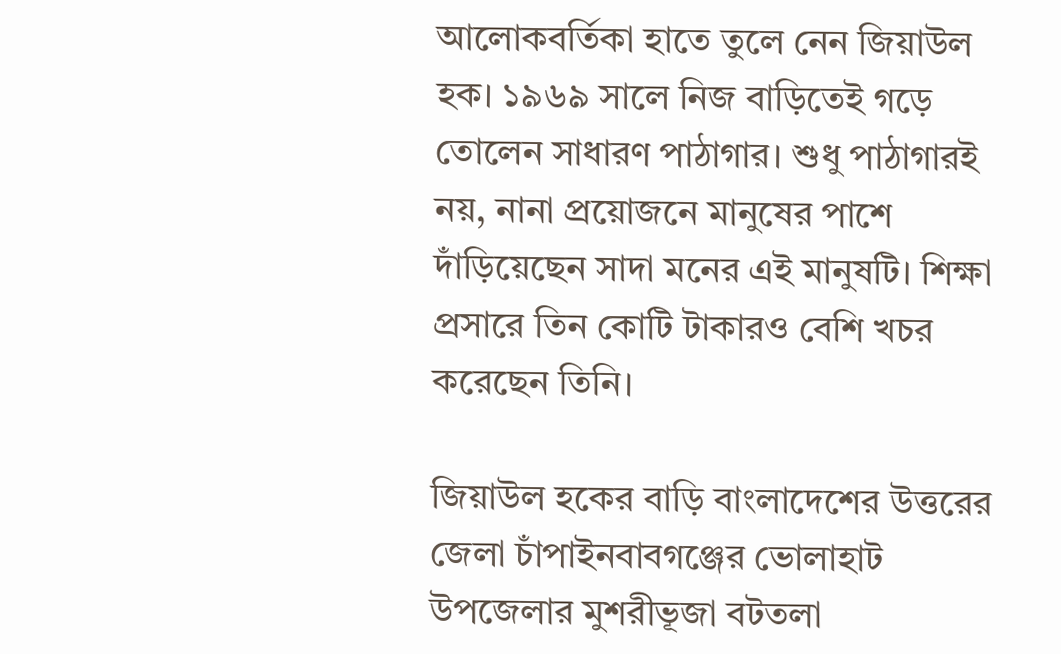আলোকবর্তিকা হাতে তুলে নেন জিয়াউল হক। ১৯৬৯ সালে নিজ বাড়িতেই গড়ে তোলেন সাধারণ পাঠাগার। শুধু পাঠাগারই নয়, নানা প্রয়োজনে মানুষের পাশে দাঁড়িয়েছেন সাদা মনের এই মানুষটি। শিক্ষা প্রসারে তিন কোটি টাকারও বেশি খচর করেছেন তিনি।

জিয়াউল হকের বাড়ি বাংলাদেশের উত্তরের জেলা চাঁপাইনবাবগঞ্জের ভোলাহাট উপজেলার মুশরীভূজা বটতলা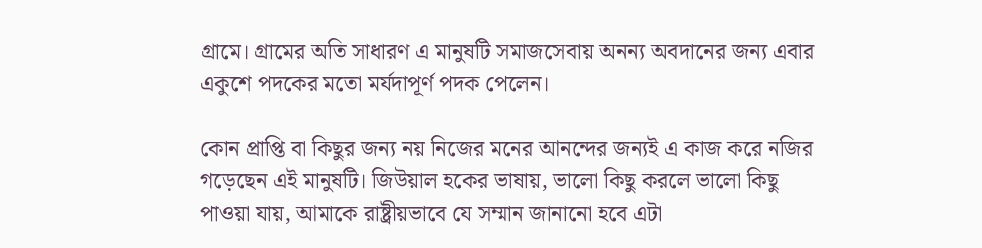গ্রামে। গ্রামের অতি সাধারণ এ মানুষটি সমাজসেবায় অনন্য অবদানের জন্য এবার একুশে পদকের মতো মর্যদাপূর্ণ পদক পেলেন।

কোন প্রাপ্তি বা কিছুর জন্য নয় নিজের মনের আনন্দের জন্যই এ কাজ করে নজির গড়েছেন এই মানুষটি। জিউয়াল হকের ভাষায়, ভালো কিছু করলে ভালো কিছু পাওয়া যায়, আমাকে রাষ্ট্রীয়ভাবে যে সম্মান জানানো হবে এটা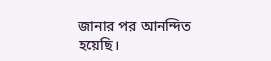জানার পর আনন্দিত হয়েছি।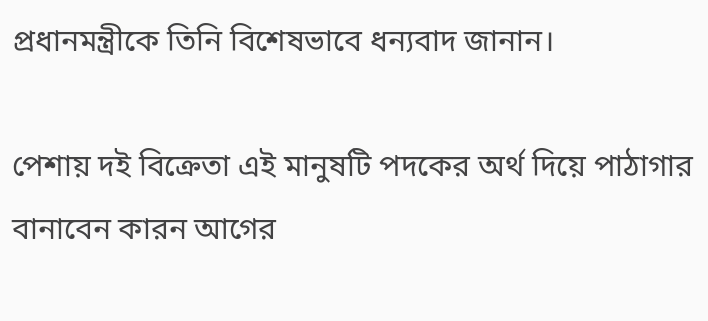প্রধানমন্ত্রীকে তিনি বিশেষভাবে ধন্যবাদ জানান।

পেশায় দই বিক্রেতা এই মানুষটি পদকের অর্থ দিয়ে পাঠাগার বানাবেন কারন আগের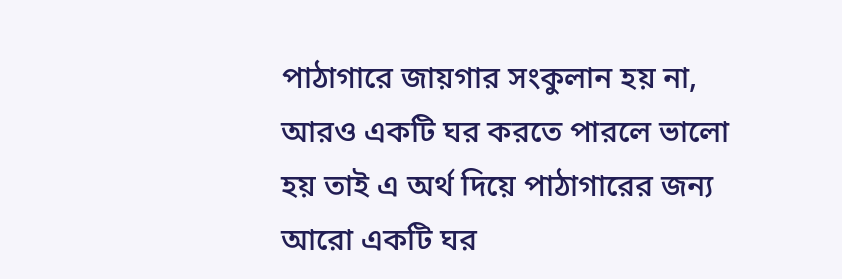পাঠাগারে জায়গার সংকুলান হয় না, আরও একটি ঘর করতে পারলে ভালো হয় তাই এ অর্থ দিয়ে পাঠাগারের জন্য আরো একটি ঘর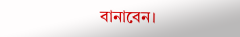বানাবেন।